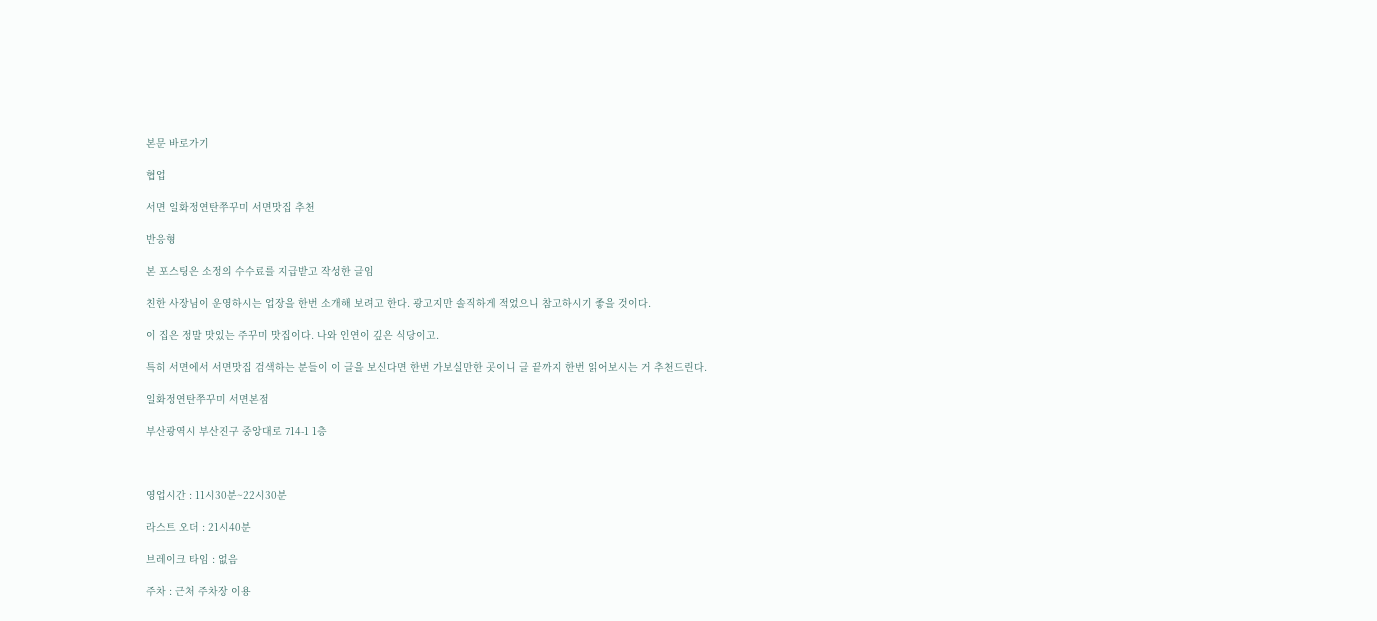본문 바로가기

협업

서면 일화정연탄쭈꾸미 서면맛집 추천

반응형

본 포스팅은 소정의 수수료를 지급받고 작성한 글임

친한 사장님이 운영하시는 업장을 한번 소개해 보려고 한다. 광고지만 솔직하게 적었으니 참고하시기 좋을 것이다.

이 집은 정말 맛있는 주꾸미 맛집이다. 나와 인연이 깊은 식당이고.

특히 서면에서 서면맛집 검색하는 분들이 이 글을 보신다면 한번 가보실만한 곳이니 글 끝까지 한번 읽어보시는 거 추천드린다.

일화정연탄쭈꾸미 서면본점

부산광역시 부산진구 중앙대로 714-1 1층



영업시간 : 11시30분~22시30분

라스트 오더 : 21시40분

브레이크 타임 : 없음

주차 : 근처 주차장 이용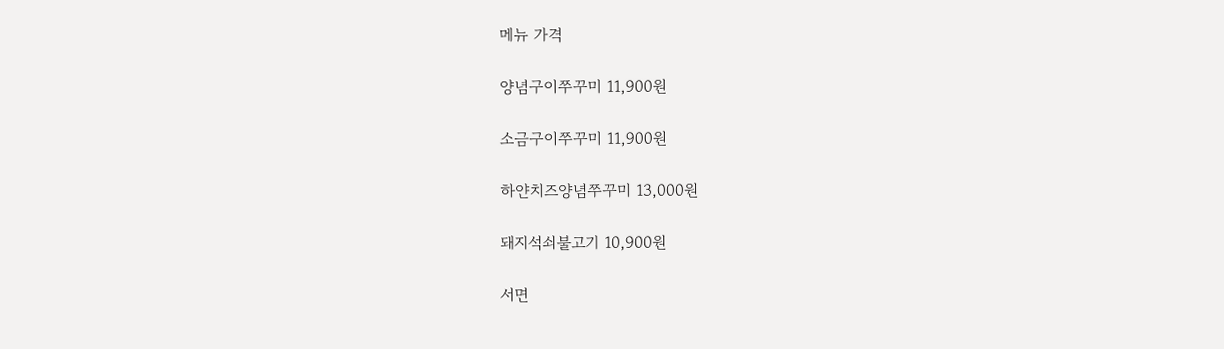메뉴 가격

양념구이쭈꾸미 11,900원

소금구이쭈꾸미 11,900원

하얀치즈양념쭈꾸미 13,000원

돼지석쇠불고기 10,900원

서면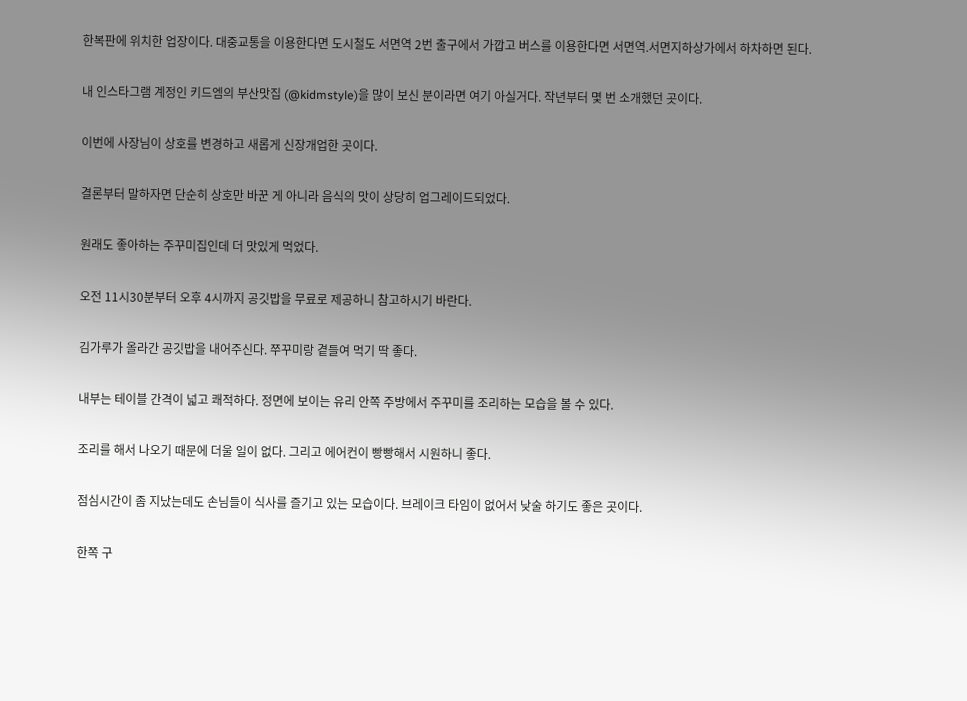한복판에 위치한 업장이다. 대중교통을 이용한다면 도시철도 서면역 2번 출구에서 가깝고 버스를 이용한다면 서면역.서면지하상가에서 하차하면 된다.

내 인스타그램 계정인 키드엠의 부산맛집 (@kidmstyle)을 많이 보신 분이라면 여기 아실거다. 작년부터 몇 번 소개했던 곳이다.

이번에 사장님이 상호를 변경하고 새롭게 신장개업한 곳이다.

결론부터 말하자면 단순히 상호만 바꾼 게 아니라 음식의 맛이 상당히 업그레이드되었다.

원래도 좋아하는 주꾸미집인데 더 맛있게 먹었다.

오전 11시30분부터 오후 4시까지 공깃밥을 무료로 제공하니 참고하시기 바란다.

김가루가 올라간 공깃밥을 내어주신다. 쭈꾸미랑 곁들여 먹기 딱 좋다.

내부는 테이블 간격이 넓고 쾌적하다. 정면에 보이는 유리 안쪽 주방에서 주꾸미를 조리하는 모습을 볼 수 있다.

조리를 해서 나오기 때문에 더울 일이 없다. 그리고 에어컨이 빵빵해서 시원하니 좋다.

점심시간이 좀 지났는데도 손님들이 식사를 즐기고 있는 모습이다. 브레이크 타임이 없어서 낮술 하기도 좋은 곳이다.

한쪽 구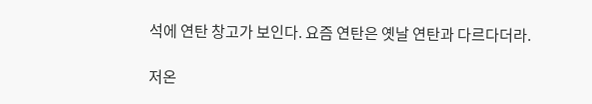석에 연탄 창고가 보인다. 요즘 연탄은 옛날 연탄과 다르다더라.

저온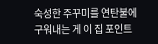숙성한 주꾸미를 연탄불에 구워내는 게 이 집 포인트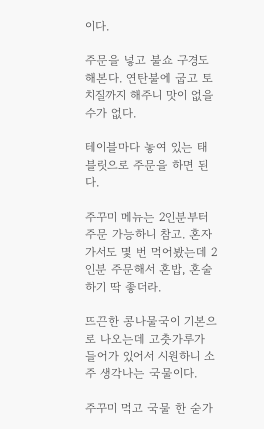이다.

주문을 넣고 불쇼 구경도 해본다. 연탄불에 굽고 토치질까지 해주니 맛이 없을 수가 없다.

테이블마다 놓여 있는 태블릿으로 주문을 하면 된다.

주꾸미 메뉴는 2인분부터 주문 가능하니 참고. 혼자 가서도 몇 번 먹어봤는데 2인분 주문해서 혼밥, 혼술 하기 딱 좋더라.

뜨끈한 콩나물국이 기본으로 나오는데 고춧가루가 들어가 있어서 시원하니 소주 생각나는 국물이다.

주꾸미 먹고 국물 한 숟가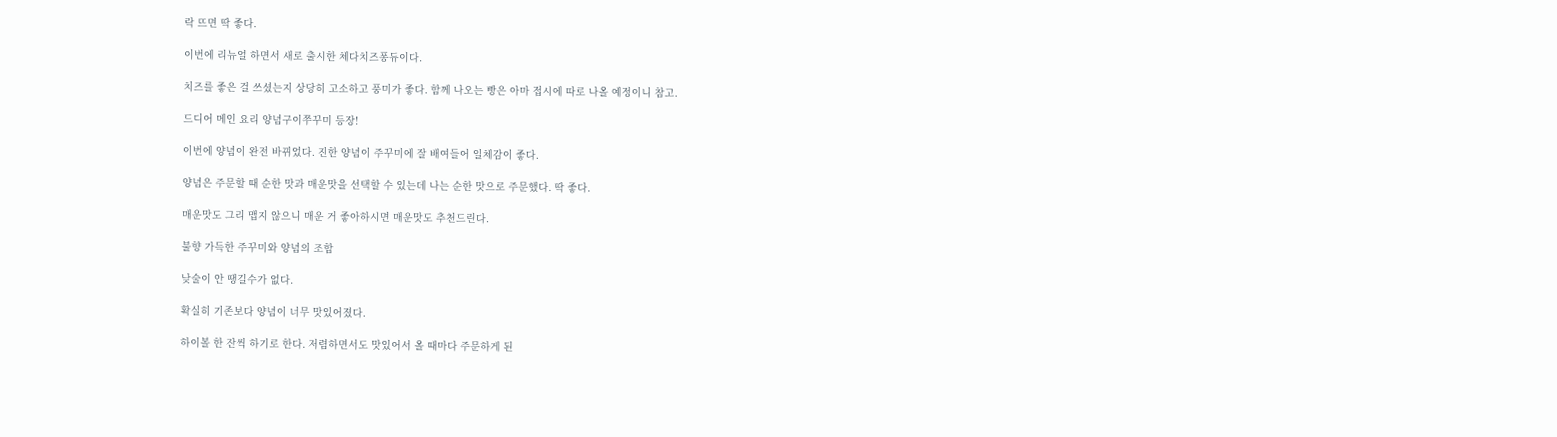락 뜨면 딱 좋다.

이번에 리뉴얼 하면서 새로 출시한 체다치즈퐁듀이다.

치즈를 좋은 걸 쓰셨는지 상당히 고소하고 풍미가 좋다. 함께 나오는 빵은 아마 접시에 따로 나올 예정이니 참고.

드디어 메인 요리 양념구이쭈꾸미 등장!

이번에 양념이 완전 바뀌었다. 진한 양념이 주꾸미에 잘 배여들어 일체감이 좋다.

양념은 주문할 때 순한 맛과 매운맛을 선택할 수 있는데 나는 순한 맛으로 주문했다. 딱 좋다.

매운맛도 그리 맵지 않으니 매운 거 좋아하시면 매운맛도 추천드린다.

불향 가득한 주꾸미와 양념의 조합

낮술이 안 땡길수가 없다.

확실히 기존보다 양념이 너무 맛있어졌다.

하이볼 한 잔씩 하기로 한다. 저렴하면서도 맛있어서 올 때마다 주문하게 된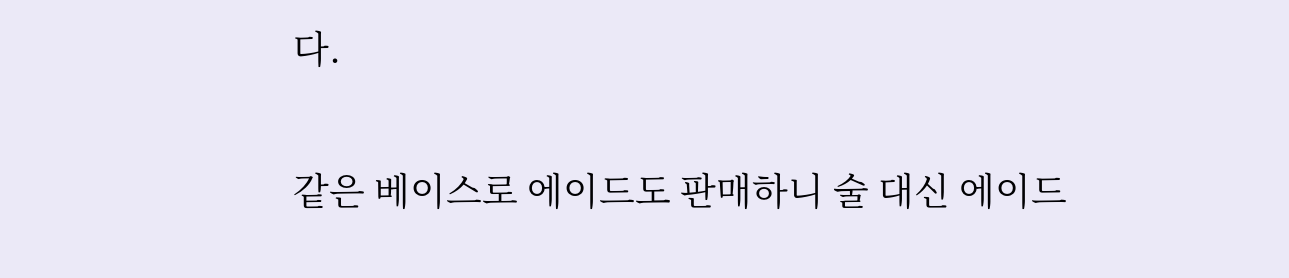다.

같은 베이스로 에이드도 판매하니 술 대신 에이드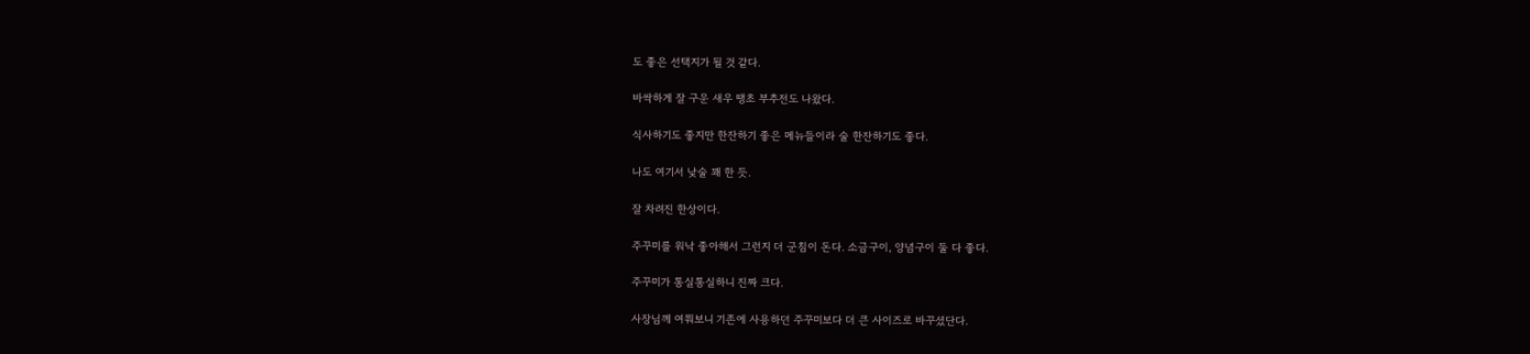도 좋은 선택지가 될 것 같다.

바싹하게 잘 구운 새우 땡초 부추전도 나왔다.

식사하기도 좋지만 한잔하기 좋은 메뉴들이라 술 한잔하기도 좋다.

나도 여기서 낮술 꽤 한 듯.

잘 차려진 한상이다.

주꾸미를 워낙 좋아해서 그런지 더 군침이 돈다. 소금구이, 양념구이 둘 다 좋다.

주꾸미가 통실통실하니 진짜 크다.

사장님께 여쭤보니 기존에 사용하던 주꾸미보다 더 큰 사이즈로 바꾸셨단다.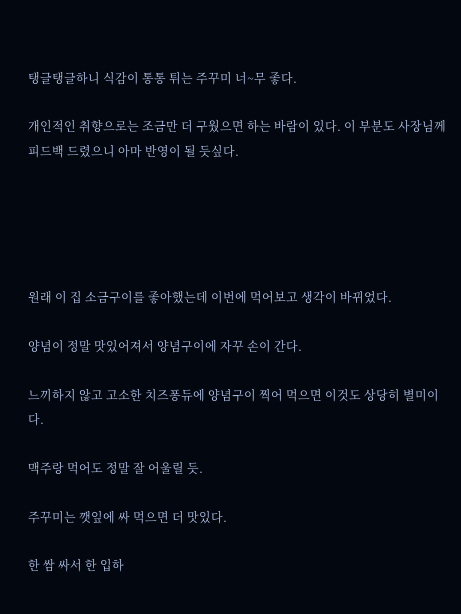탱글탱글하니 식감이 통통 튀는 주꾸미 너~무 좋다.

개인적인 취향으로는 조금만 더 구웠으면 하는 바람이 있다. 이 부분도 사장님께 피드백 드렸으니 아마 반영이 될 듯싶다.





원래 이 집 소금구이를 좋아했는데 이번에 먹어보고 생각이 바뀌었다.

양념이 정말 맛있어져서 양념구이에 자꾸 손이 간다.

느끼하지 않고 고소한 치즈퐁듀에 양념구이 찍어 먹으면 이것도 상당히 별미이다.

맥주랑 먹어도 정말 잘 어울릴 듯.

주꾸미는 깻잎에 싸 먹으면 더 맛있다.

한 쌈 싸서 한 입하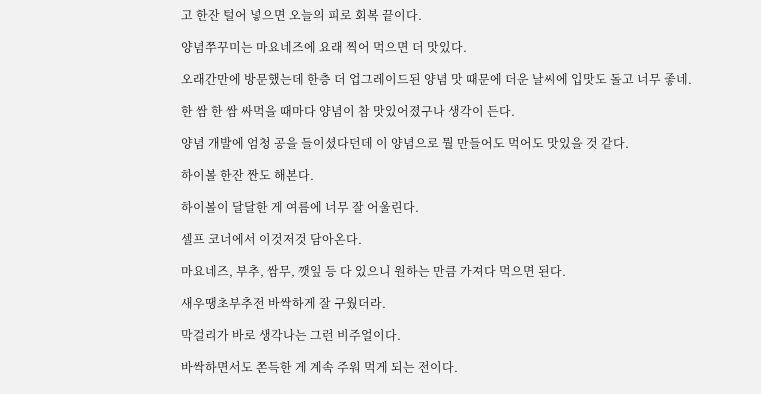고 한잔 털어 넣으면 오늘의 피로 회복 끝이다.

양념쭈꾸미는 마요네즈에 요래 찍어 먹으면 더 맛있다.

오래간만에 방문했는데 한층 더 업그레이드된 양념 맛 때문에 더운 날씨에 입맛도 돌고 너무 좋네.

한 쌈 한 쌈 싸먹을 때마다 양념이 참 맛있어졌구나 생각이 든다.

양념 개발에 엄청 공을 들이셨다던데 이 양념으로 뭘 만들어도 먹어도 맛있을 것 같다.

하이볼 한잔 짠도 해본다.

하이볼이 달달한 게 여름에 너무 잘 어울린다.

셀프 코너에서 이것저것 담아온다.

마요네즈, 부추, 쌈무, 깻잎 등 다 있으니 원하는 만큼 가져다 먹으면 된다.

새우땡초부추전 바싹하게 잘 구웠더라.

막걸리가 바로 생각나는 그런 비주얼이다.

바싹하면서도 쫀득한 게 계속 주워 먹게 되는 전이다.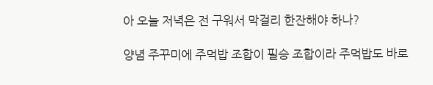아 오늘 저녁은 전 구워서 막걸리 한잔해야 하나?

양념 주꾸미에 주먹밥 조합이 필승 조합이라 주먹밥도 바로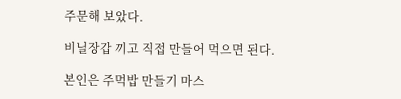주문해 보았다.

비닐장갑 끼고 직접 만들어 먹으면 된다.

본인은 주먹밥 만들기 마스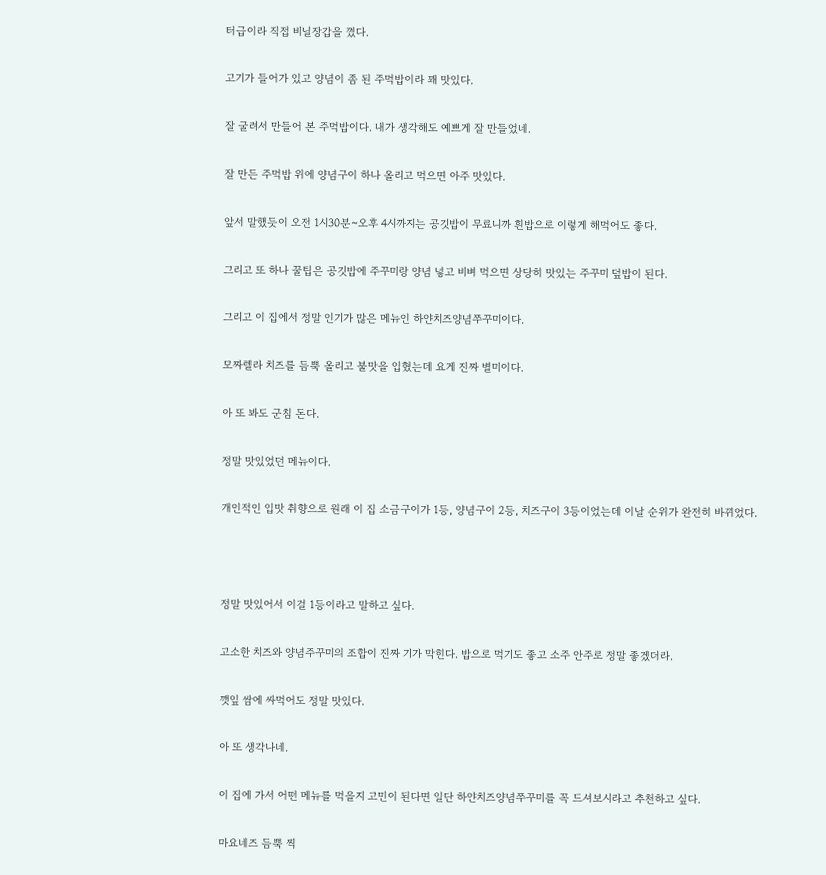터급이라 직접 비닐장갑을 꼈다.

고기가 들어가 있고 양념이 좀 된 주먹밥이라 꽤 맛있다.

잘 굴려서 만들어 본 주먹밥이다. 내가 생각해도 예쁘게 잘 만들었네.

잘 만든 주먹밥 위에 양념구이 하나 올리고 먹으면 아주 맛있다.

앞서 말했듯이 오전 1시30분~오후 4시까지는 공깃밥이 무료니까 흰밥으로 이렇게 해먹어도 좋다.

그리고 또 하나 꿀팁은 공깃밥에 주꾸미랑 양념 넣고 비벼 먹으면 상당히 맛있는 주꾸미 덮밥이 된다.

그리고 이 집에서 정말 인기가 많은 메뉴인 하얀치즈양념쭈꾸미이다.

모짜렐라 치즈를 듬뿍 올리고 불맛을 입혔는데 요게 진짜 별미이다.

아 또 봐도 군침 돈다.

정말 맛있었던 메뉴이다.

개인적인 입맛 취향으로 원래 이 집 소금구이가 1등, 양념구이 2등, 치즈구이 3등이었는데 이날 순위가 완전히 바뀌었다.



정말 맛있어서 이걸 1등이라고 말하고 싶다.

고소한 치즈와 양념주꾸미의 조합이 진짜 기가 막힌다. 밥으로 먹기도 좋고 소주 안주로 정말 좋겠더라.

깻잎 쌈에 싸먹어도 정말 맛있다.

아 또 생각나네.

이 집에 가서 어떤 메뉴를 먹을지 고민이 된다면 일단 하얀치즈양념쭈꾸미를 꼭 드셔보시라고 추천하고 싶다.

마요네즈 듬뿍 찍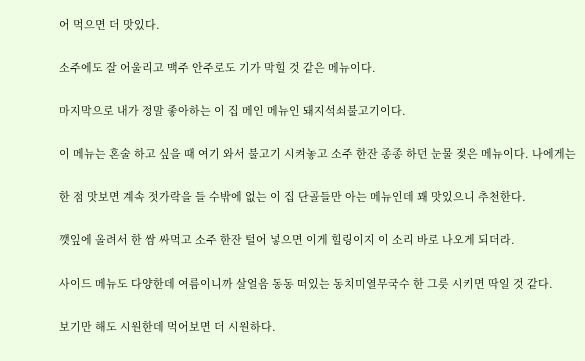어 먹으면 더 맛있다.

소주에도 잘 어울리고 맥주 안주로도 기가 막힐 것 같은 메뉴이다.

마지막으로 내가 정말 좋아하는 이 집 메인 메뉴인 돼지석쇠불고기이다.

이 메뉴는 혼술 하고 싶을 때 여기 와서 불고기 시켜놓고 소주 한잔 종종 하던 눈물 젖은 메뉴이다. 나에게는

한 점 맛보면 계속 젓가락을 들 수밖에 없는 이 집 단골들만 아는 메뉴인데 꽤 맛있으니 추천한다.

깻잎에 올려서 한 쌈 싸먹고 소주 한잔 털어 넣으면 이게 힐링이지 이 소리 바로 나오게 되더라.

사이드 메뉴도 다양한데 여름이니까 살얼음 동동 떠있는 동치미열무국수 한 그릇 시키면 딱일 것 같다.

보기만 해도 시원한데 먹어보면 더 시원하다.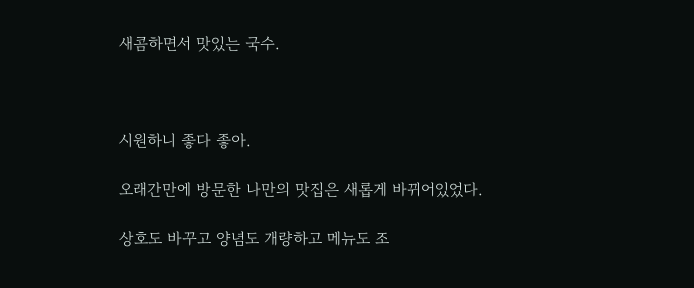새콤하면서 맛있는 국수.



시원하니 좋다 좋아.

오래간만에 방문한 나만의 맛집은 새롭게 바뀌어있었다.

상호도 바꾸고 양념도 개량하고 메뉴도 조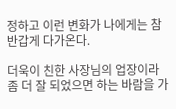정하고 이런 변화가 나에게는 참 반갑게 다가온다.

더욱이 친한 사장님의 업장이라 좀 더 잘 되었으면 하는 바람을 가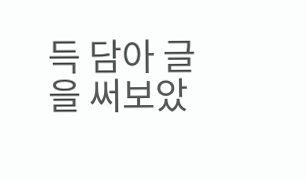득 담아 글을 써보았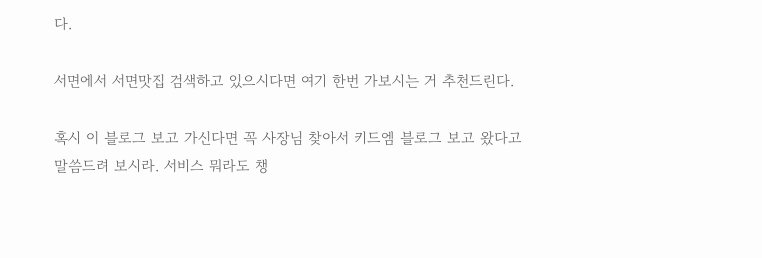다.

서면에서 서면맛집 검색하고 있으시다면 여기 한번 가보시는 거 추천드린다.

혹시 이 블로그 보고 가신다면 꼭 사장님 찾아서 키드엠 블로그 보고 왔다고 말씀드려 보시라. 서비스 뭐라도 챙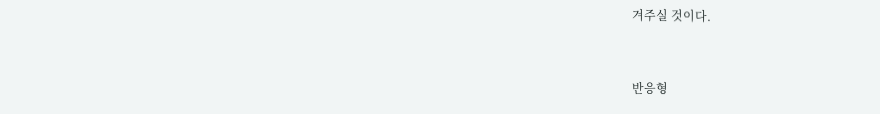겨주실 것이다.


반응형